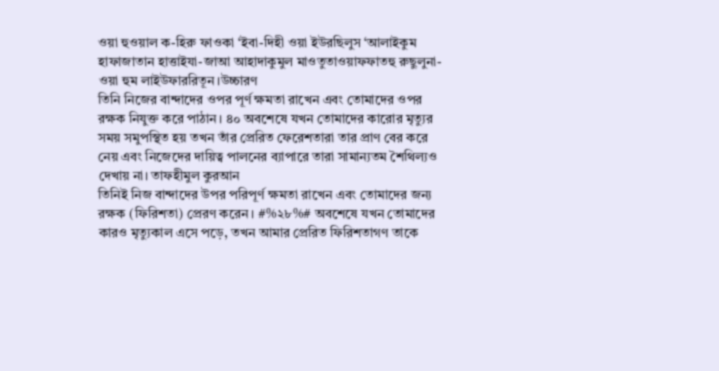ওয়া হুওয়াল ক-হিরু ফাওকা ‘ইবা-দিহী ওয়া ইউরছিলুস ‘আলাইকুম হাফাজাতান হাত্তাইযা-জাআ আহাদাকুমুল মাওতুতাওয়াফফাতহু রুছুলুনা-ওয়া হুম লাইউফাররিতূন।উচ্চারণ
তিনি নিজের বান্দাদের ওপর পূর্ণ ক্ষমতা রাখেন এবং তোমাদের ওপর রক্ষক নিযুক্ত করে পাঠান। ৪০ অবশেষে যখন তোমাদের কারোর মৃত্যুর সময় সমুপস্থিত হয় তখন তাঁর প্রেরিত ফেরেশতারা তার প্রাণ বের করে নেয় এবং নিজেদের দায়িত্ব পালনের ব্যাপারে তারা সামান্যতম শৈথিল্যও দেখায় না। তাফহীমুল কুরআন
তিনিই নিজ বান্দাদের উপর পরিপূর্ণ ক্ষমতা রাখেন এবং তোমাদের জন্য রক্ষক (ফিরিশতা) প্রেরণ করেন। #%২৮%# অবশেষে যখন তোমাদের কারও মৃত্যুকাল এসে পড়ে, তখন আমার প্রেরিত ফিরিশতাগণ তাকে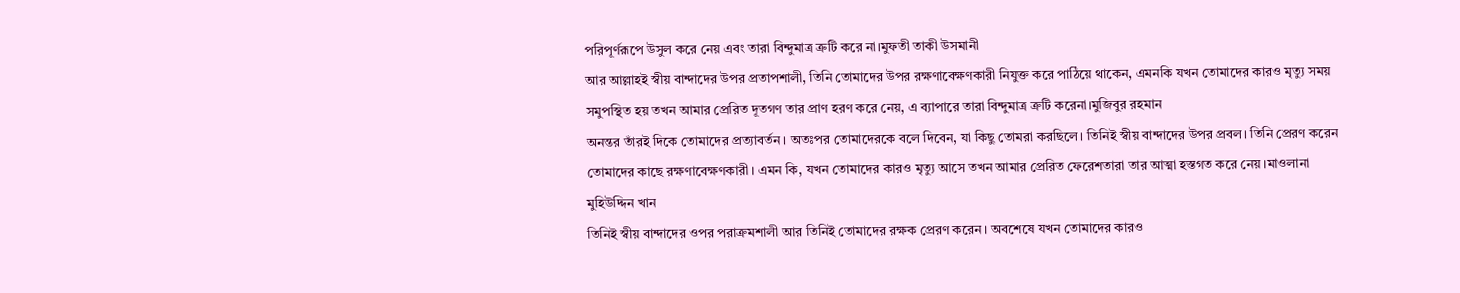পরিপূর্ণরূপে উসুল করে নেয় এবং তারা বিন্দুমাত্র ত্রুটি করে না।মুফতী তাকী উসমানী
আর আল্লাহই স্বীয় বান্দাদের উপর প্রতাপশালী, তিনি তোমাদের উপর রক্ষণাবেক্ষণকারী নিযুক্ত করে পাঠিয়ে থাকেন, এমনকি যখন তোমাদের কারও মৃত্যু সময় সমুপস্থিত হয় তখন আমার প্রেরিত দূতগণ তার প্রাণ হরণ করে নেয়, এ ব্যাপারে তারা বিন্দুমাত্র ক্রটি করেনা।মুজিবুর রহমান
অনন্তর তাঁরই দিকে তোমাদের প্রত্যাবর্তন। অতঃপর তোমাদেরকে বলে দিবেন, যা কিছু তোমরা করছিলে। তিনিই স্বীয় বান্দাদের উপর প্রবল। তিনি প্রেরণ করেন তোমাদের কাছে রক্ষণাবেক্ষণকারী। এমন কি, যখন তোমাদের কারও মৃত্যু আসে তখন আমার প্রেরিত ফেরেশতারা তার আত্মা হস্তগত করে নেয়।মাওলানা মুহিউদ্দিন খান
তিনিই স্বীয় বান্দাদের ওপর পরাক্রমশালী আর তিনিই তোমাদের রক্ষক প্রেরণ করেন। অবশেষে যখন তোমাদের কারও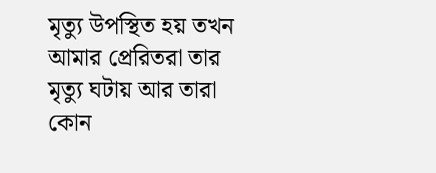মৃত্যু উপস্থিত হয় তখন আমার প্রেরিতরা তার মৃত্যু ঘটায় আর তারা কোন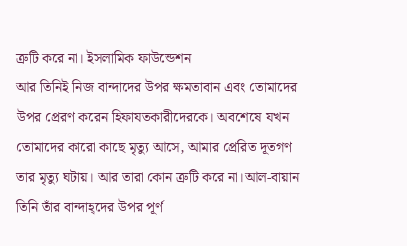ত্রুটি করে না। ইসলামিক ফাউন্ডেশন
আর তিনিই নিজ বান্দাদের উপর ক্ষমতাবান এবং তোমাদের উপর প্রেরণ করেন হিফাযতকারীদেরকে। অবশেষে যখন তোমাদের কারো কাছে মৃত্যু আসে, আমার প্রেরিত দূতগণ তার মৃত্যু ঘটায়। আর তারা কোন ত্রুটি করে না।আল-বায়ান
তিনি তাঁর বান্দাহ্দের উপর পূর্ণ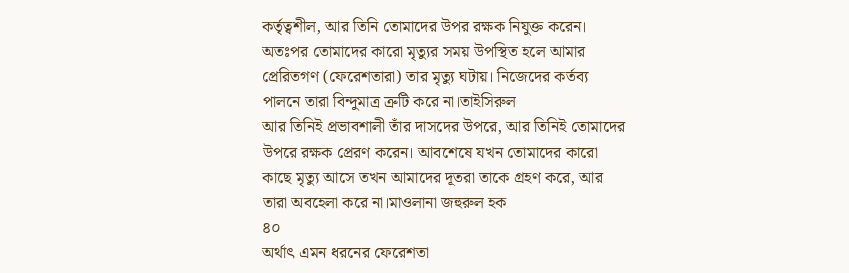কর্তৃত্বশীল, আর তিনি তোমাদের উপর রক্ষক নিযুক্ত করেন। অতঃপর তোমাদের কারো মৃত্যুর সময় উপস্থিত হলে আমার প্রেরিতগণ (ফেরেশতারা) তার মৃত্যু ঘটায়। নিজেদের কর্তব্য পালনে তারা বিন্দুমাত্র ত্রুটি করে না।তাইসিরুল
আর তিনিই প্রভাবশালী তাঁর দাসদের উপরে, আর তিনিই তোমাদের উপরে রক্ষক প্রেরণ করেন। আবশেষে যখন তোমাদের কারো কাছে মৃত্যু আসে তখন আমাদের দূতরা তাকে গ্রহণ করে, আর তারা অবহেলা করে না।মাওলানা জহুরুল হক
৪০
অর্থাৎ এমন ধরনের ফেরেশতা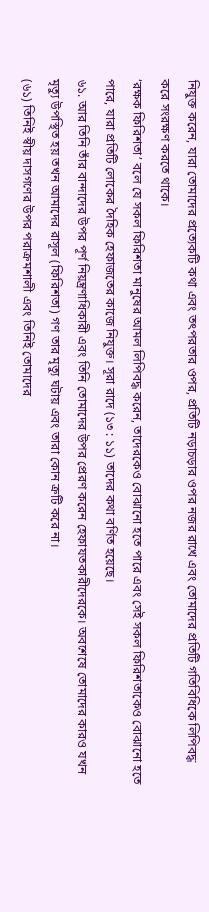নিযুক্ত করেন, যারা তোমাদের প্রত্যেকটি কথা এবং তৎপরতার ওপর, প্রতিটি নড়াচড়ার ওপর নজর রাখে এবং তোমাদের প্রতিটি গতিবিধিকে লিপিবদ্ধ করে সংরক্ষণ করতে থাকে।
‘রক্ষক ফিরিশতা’ বলে যে সকল ফিরিশতা মানুষের আমল লিপিবদ্ধ করেন, তাদেরকেও বোঝানো হতে পারে এবং সেই সকল ফিরিশতাকেও বোঝানো হতে পারে, যারা প্রতিটি লোকের দৈহিক হেফাজতের কাজে নিযুক্ত। সূরা রাদে (১৩ : ১১) তাদের কথা বর্ণিত হয়েছে।
৬১. আর তিনি তাঁর বান্দাদের উপর পূর্ণ নিয়ন্ত্রণাধিকারী এবং তিনি তোমাদের উপর প্রেরণ করেন হেফাযতকারীদেরকে। অবশেষে তোমাদের কারও যখন মৃত্যু উপস্থিত হয় তখন আমাদের রাসূল (ফিরিশতা) গণ তার মৃত্যু ঘটায় এবং তারা কোন ক্রটি করে না।
(৬১) তিনিই স্বীয় দাসগণের উপর পরাক্রমশালী এবং তিনিই তোমাদের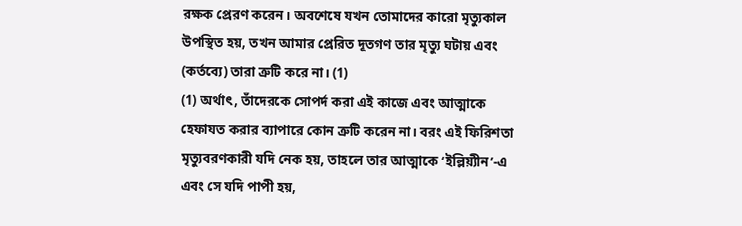রক্ষক প্রেরণ করেন। অবশেষে যখন তোমাদের কারো মৃত্যুকাল উপস্থিত হয়, তখন আমার প্রেরিত দূতগণ তার মৃত্যু ঘটায় এবং (কর্তব্যে) তারা ত্রুটি করে না। (1)
(1) অর্থাৎ, তাঁদেরকে সোপর্দ করা এই কাজে এবং আত্মাকে হেফাযত করার ব্যাপারে কোন ত্রুটি করেন না। বরং এই ফিরিশতা মৃত্যুবরণকারী যদি নেক হয়, তাহলে তার আত্মাকে ‘ইল্লিয়্যীন’-এ এবং সে যদি পাপী হয়,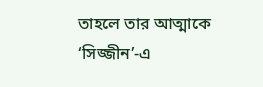তাহলে তার আত্মাকে ‘সিজ্জীন’-এ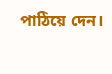পাঠিয়ে দেন।